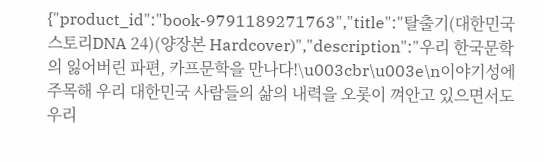{"product_id":"book-9791189271763","title":"탈출기(대한민국 스토리DNA 24)(양장본 Hardcover)","description":"우리 한국문학의 잃어버린 파편, 카프문학을 만나다!\u003cbr\u003e\n이야기성에 주목해 우리 대한민국 사람들의 삶의 내력을 오롯이 껴안고 있으면서도 우리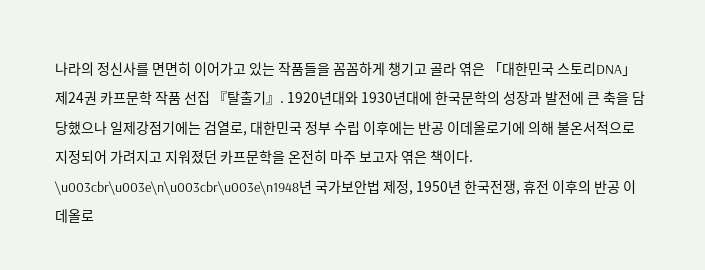나라의 정신사를 면면히 이어가고 있는 작품들을 꼼꼼하게 챙기고 골라 엮은 「대한민국 스토리DNA」 제24권 카프문학 작품 선집 『탈출기』. 1920년대와 1930년대에 한국문학의 성장과 발전에 큰 축을 담당했으나 일제강점기에는 검열로, 대한민국 정부 수립 이후에는 반공 이데올로기에 의해 불온서적으로 지정되어 가려지고 지워졌던 카프문학을 온전히 마주 보고자 엮은 책이다. \u003cbr\u003e\n\u003cbr\u003e\n1948년 국가보안법 제정, 1950년 한국전쟁, 휴전 이후의 반공 이데올로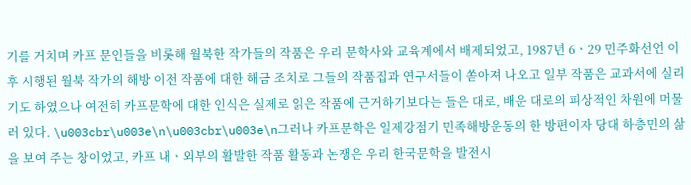기를 거치며 카프 문인들을 비롯해 월북한 작가들의 작품은 우리 문학사와 교육계에서 배제되었고, 1987년 6ㆍ29 민주화선언 이후 시행된 월북 작가의 해방 이전 작품에 대한 해금 조치로 그들의 작품집과 연구서들이 쏟아져 나오고 일부 작품은 교과서에 실리기도 하였으나 여전히 카프문학에 대한 인식은 실제로 읽은 작품에 근거하기보다는 들은 대로, 배운 대로의 피상적인 차원에 머물러 있다. \u003cbr\u003e\n\u003cbr\u003e\n그러나 카프문학은 일제강점기 민족해방운동의 한 방편이자 당대 하층민의 삶을 보여 주는 창이었고, 카프 내ㆍ외부의 활발한 작품 활동과 논쟁은 우리 한국문학을 발전시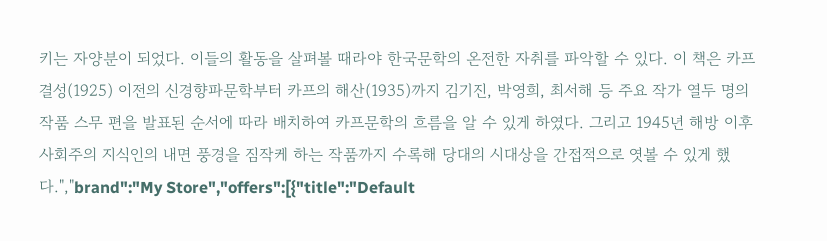키는 자양분이 되었다. 이들의 활동을 살펴볼 때라야 한국문학의 온전한 자취를 파악할 수 있다. 이 책은 카프 결성(1925) 이전의 신경향파문학부터 카프의 해산(1935)까지 김기진, 박영희, 최서해 등 주요 작가 열두 명의 작품 스무 편을 발표된 순서에 따라 배치하여 카프문학의 흐름을 알 수 있게 하였다. 그리고 1945년 해방 이후 사회주의 지식인의 내면 풍경을 짐작케 하는 작품까지 수록해 당대의 시대상을 간접적으로 엿볼 수 있게 했다.","brand":"My Store","offers":[{"title":"Default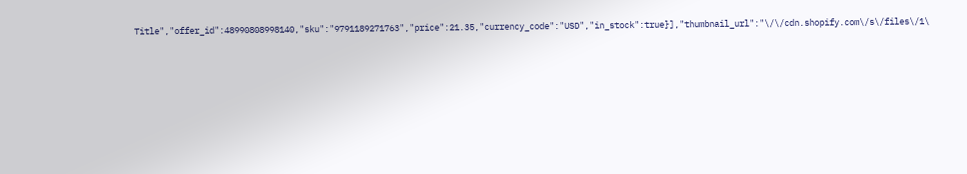Title","offer_id":48990808998140,"sku":"9791189271763","price":21.35,"currency_code":"USD","in_stock":true}],"thumbnail_url":"\/\/cdn.shopify.com\/s\/files\/1\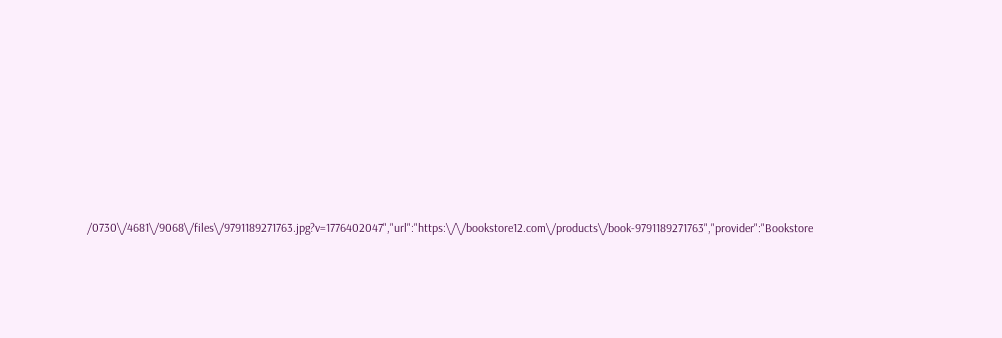/0730\/4681\/9068\/files\/9791189271763.jpg?v=1776402047","url":"https:\/\/bookstore12.com\/products\/book-9791189271763","provider":"Bookstore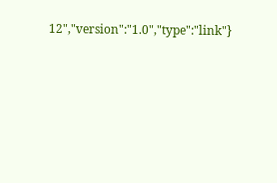12","version":"1.0","type":"link"}